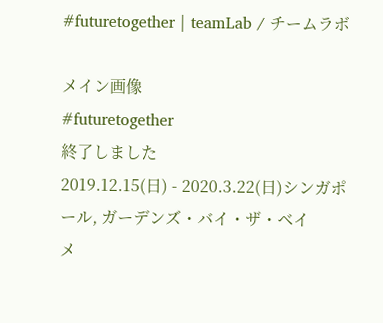#futuretogether | teamLab / チームラボ

メイン画像
#futuretogether
終了しました
2019.12.15(日) - 2020.3.22(日)シンガポール, ガーデンズ・バイ・ザ・ベイ
メ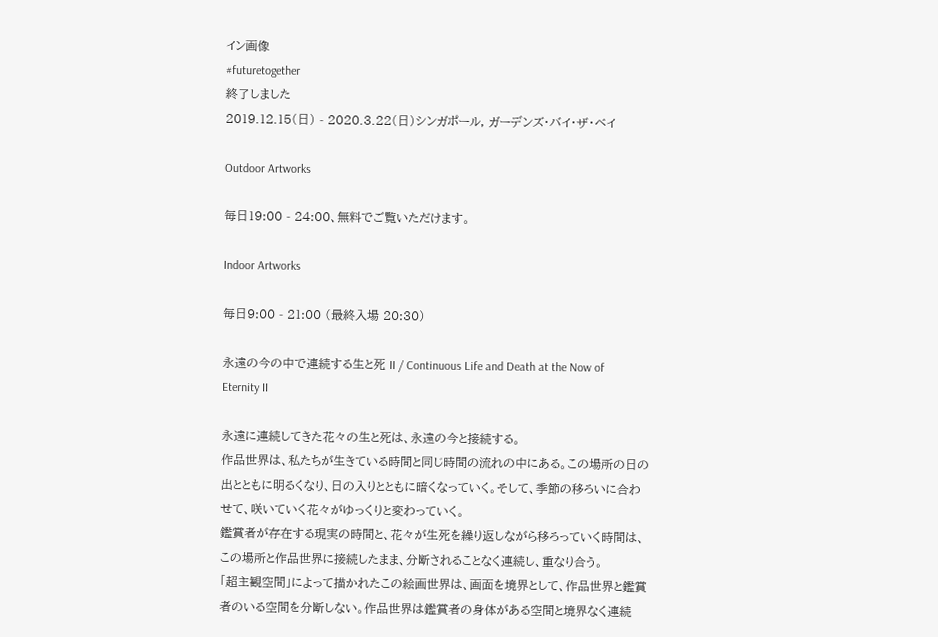イン画像
#futuretogether
終了しました
2019.12.15(日) - 2020.3.22(日)シンガポール, ガーデンズ・バイ・ザ・ベイ

Outdoor Artworks

毎日19:00 - 24:00、無料でご覧いただけます。

Indoor Artworks

毎日9:00 - 21:00 (最終入場 20:30)

永遠の今の中で連続する生と死 II / Continuous Life and Death at the Now of Eternity II

永遠に連続してきた花々の生と死は、永遠の今と接続する。
作品世界は、私たちが生きている時間と同じ時間の流れの中にある。この場所の日の出とともに明るくなり、日の入りとともに暗くなっていく。そして、季節の移ろいに合わせて、咲いていく花々がゆっくりと変わっていく。
鑑賞者が存在する現実の時間と、花々が生死を繰り返しながら移ろっていく時間は、この場所と作品世界に接続したまま、分断されることなく連続し、重なり合う。
「超主観空間」によって描かれたこの絵画世界は、画面を境界として、作品世界と鑑賞者のいる空間を分断しない。作品世界は鑑賞者の身体がある空間と境界なく連続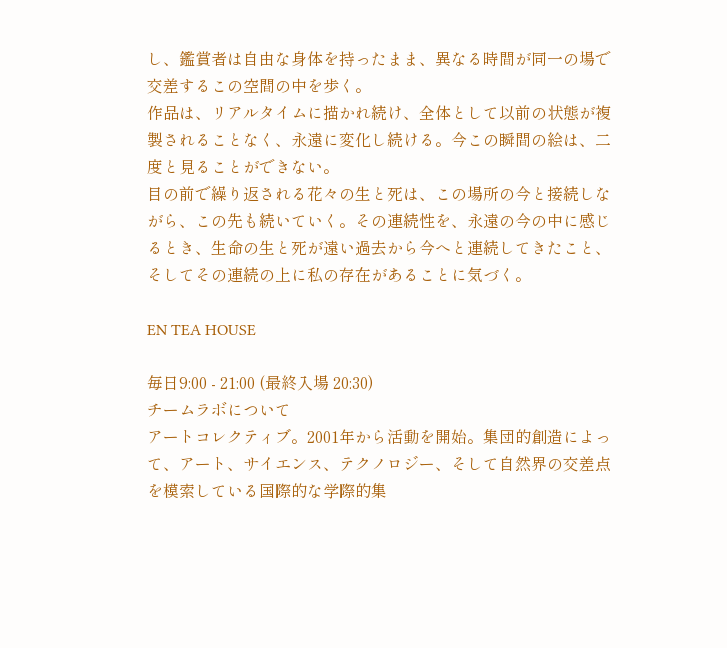し、鑑賞者は自由な身体を持ったまま、異なる時間が同一の場で交差するこの空間の中を歩く。
作品は、リアルタイムに描かれ続け、全体として以前の状態が複製されることなく、永遠に変化し続ける。今この瞬間の絵は、二度と見ることができない。
目の前で繰り返される花々の生と死は、この場所の今と接続しながら、この先も続いていく。その連続性を、永遠の今の中に感じるとき、生命の生と死が遠い過去から今へと連続してきたこと、そしてその連続の上に私の存在があることに気づく。

EN TEA HOUSE

毎日9:00 - 21:00 (最終入場 20:30)
チームラボについて
アートコレクティブ。2001年から活動を開始。集団的創造によって、アート、サイエンス、テクノロジー、そして自然界の交差点を模索している国際的な学際的集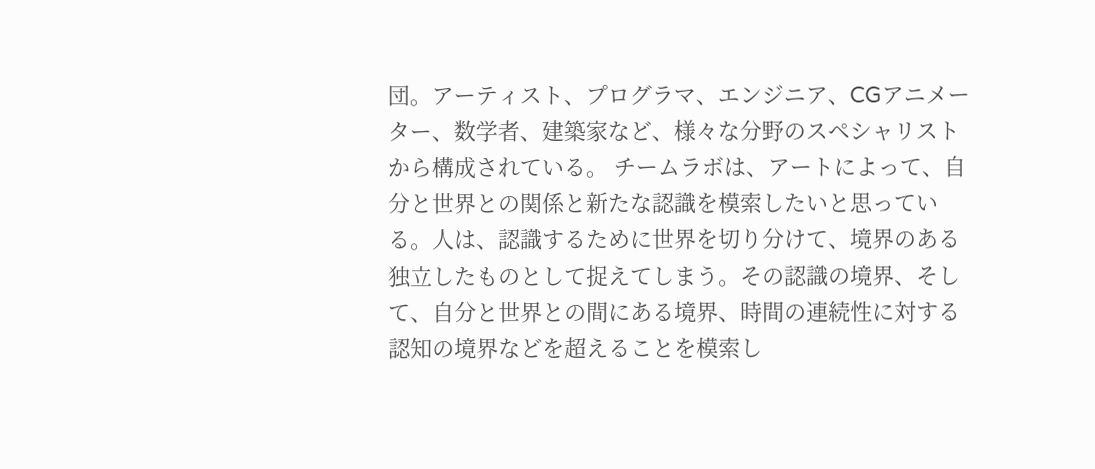団。アーティスト、プログラマ、エンジニア、CGアニメーター、数学者、建築家など、様々な分野のスペシャリストから構成されている。 チームラボは、アートによって、自分と世界との関係と新たな認識を模索したいと思っている。人は、認識するために世界を切り分けて、境界のある独立したものとして捉えてしまう。その認識の境界、そして、自分と世界との間にある境界、時間の連続性に対する認知の境界などを超えることを模索し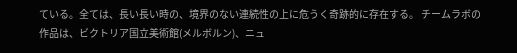ている。全ては、長い長い時の、境界のない連続性の上に危うく奇跡的に存在する。 チームラボの作品は、ビクトリア国立美術館(メルボルン)、ニュ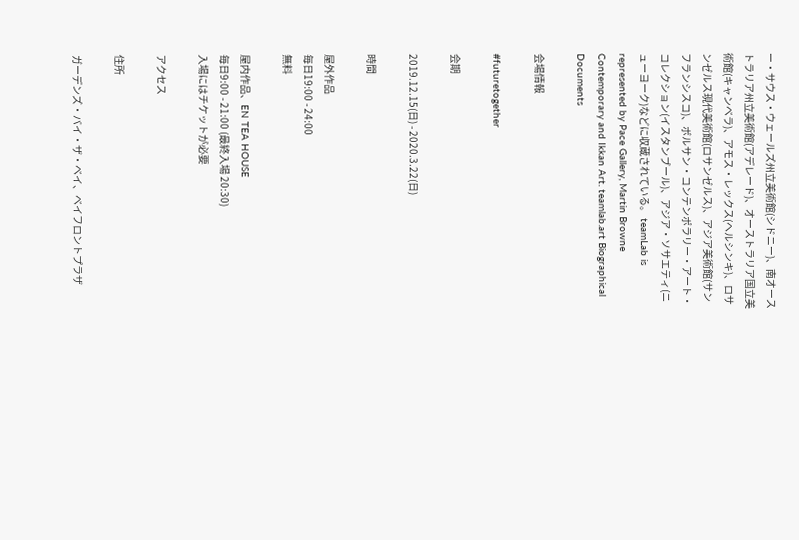ー・サウス・ウェールズ州立美術館(シドニー)、南オーストラリア州立美術館(アデレード)、オーストラリア国立美術館(キャンベラ)、アモス・レックス(ヘルシンキ)、ロサンゼルス現代美術館(ロサンゼルス)、アジア美術館(サンフランシスコ)、ボルサン・コンテンポラリー・アート・コレクション(イスタンブール)、アジア・ソサエティ(ニューヨーク)などに収蔵されている。 teamLab is represented by Pace Gallery, Martin Browne Contemporary and Ikkan Art. teamlab.art Biographical Documents

会場情報

#futuretogether

会期

2019.12.15(日) - 2020.3.22(日)

時間

屋外作品
毎日19:00 - 24:00
無料

屋内作品、EN TEA HOUSE
毎日9:00 - 21:00 (最終入場 20:30)
入場にはチケットが必要

アクセス

住所

ガーデンズ・バイ・ザ・ベイ、ベイフロントプラザ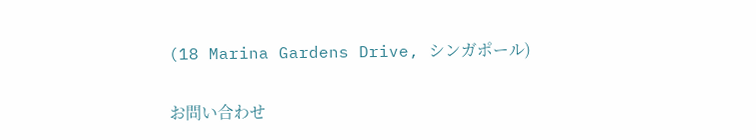(18 Marina Gardens Drive, シンガポール)

お問い合わせ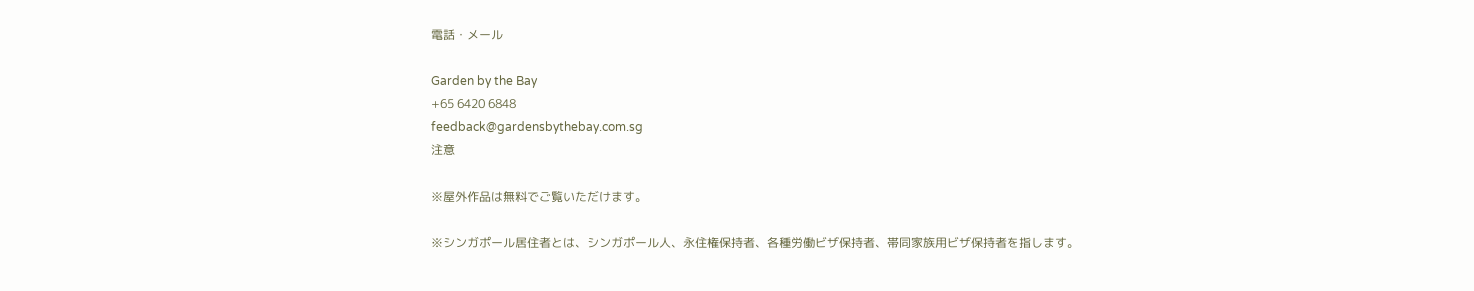電話・メール

Garden by the Bay
+65 6420 6848
feedback@gardensbythebay.com.sg
注意

※屋外作品は無料でご覧いただけます。

※シンガポール居住者とは、シンガポール人、永住権保持者、各種労働ビザ保持者、帯同家族用ビザ保持者を指します。